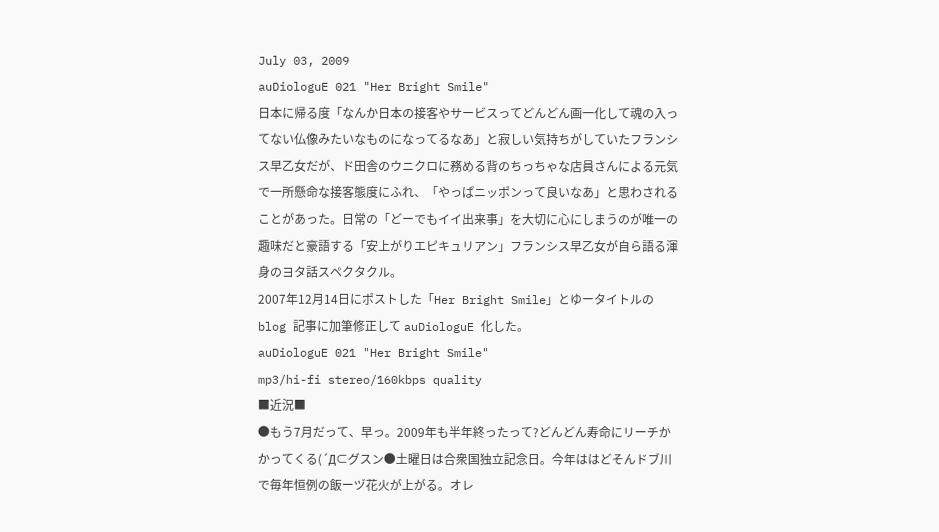July 03, 2009
auDiologuE 021 "Her Bright Smile"
日本に帰る度「なんか日本の接客やサービスってどんどん画一化して魂の入ってない仏像みたいなものになってるなあ」と寂しい気持ちがしていたフランシス早乙女だが、ド田舎のウニクロに務める背のちっちゃな店員さんによる元気で一所懸命な接客態度にふれ、「やっぱニッポンって良いなあ」と思わされることがあった。日常の「どーでもイイ出来事」を大切に心にしまうのが唯一の趣味だと豪語する「安上がりエピキュリアン」フランシス早乙女が自ら語る渾身のヨタ話スペクタクル。
2007年12月14日にポストした「Her Bright Smile」とゆータイトルの blog 記事に加筆修正して auDiologuE 化した。
auDiologuE 021 "Her Bright Smile"
mp3/hi-fi stereo/160kbps quality
■近況■
●もう7月だって、早っ。2009年も半年終ったって?どんどん寿命にリーチかかってくる(´Д⊂グスン●土曜日は合衆国独立記念日。今年ははどそんドブ川で毎年恒例の飯ーヅ花火が上がる。オレ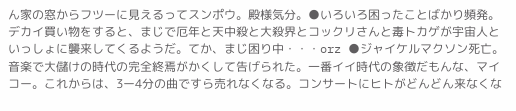ん家の窓からフツーに見えるってスンポウ。殿様気分。●いろいろ困ったことばかり頻発。デカイ買い物をすると、まじで厄年と天中殺と大殺界とコックリさんと毒トカゲが宇宙人といっしょに襲来してくるようだ。てか、まじ困り中・・・orz ●ジャイケルマクソン死亡。音楽で大儲けの時代の完全終焉がかくして告げられた。一番イイ時代の象徴だもんな、マイコー。これからは、3ー4分の曲ですら売れなくなる。コンサートにヒトがどんどん来なくな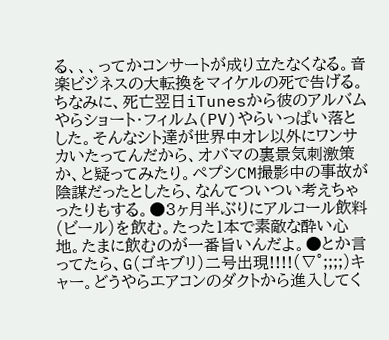る、、、ってかコンサートが成り立たなくなる。音楽ビジネスの大転換をマイケルの死で告げる。ちなみに、死亡翌日iTunesから彼のアルバムやらショート・フィルム(PV)やらいっぱい落とした。そんなシト達が世界中オレ以外にワンサカいたってんだから、オバマの裏景気刺激策か、と疑ってみたり。ペプシCM撮影中の事故が陰謀だったとしたら、なんてついつい考えちゃったりもする。●3ヶ月半ぶりにアルコール飲料(ビール)を飲む。たった1本で素敵な酔い心地。たまに飲むのが一番旨いんだよ。●とか言ってたら、G(ゴキブリ)二号出現!!!!(∇°;;;;)キャー。どうやらエアコンのダクトから進入してく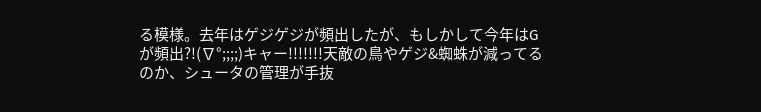る模様。去年はゲジゲジが頻出したが、もしかして今年はGが頻出?!(∇°;;;;)キャー!!!!!!!天敵の鳥やゲジ&蜘蛛が減ってるのか、シュータの管理が手抜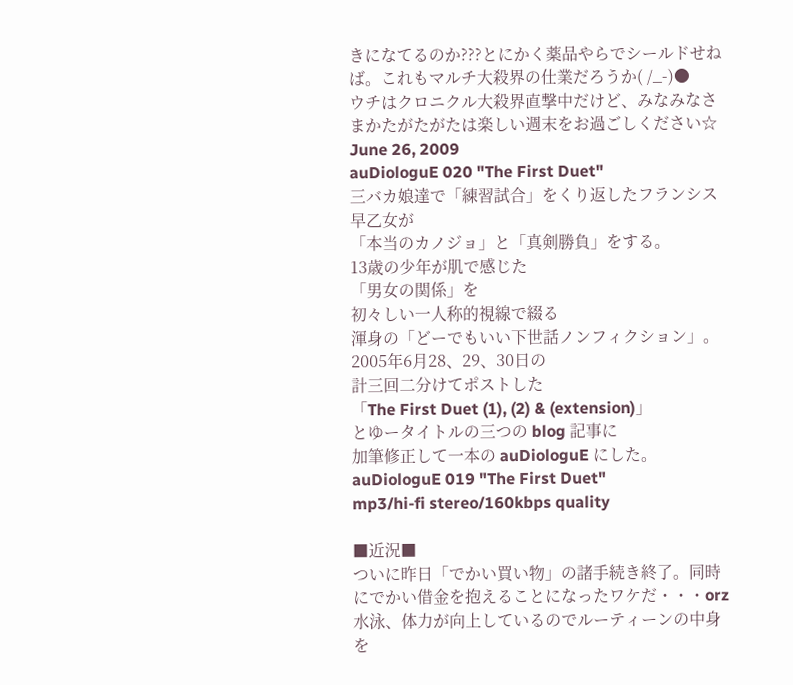きになてるのか???とにかく薬品やらでシールドせねば。これもマルチ大殺界の仕業だろうか( /_-)●
ウチはクロニクル大殺界直撃中だけど、みなみなさまかたがたがたは楽しい週末をお過ごしください☆
June 26, 2009
auDiologuE 020 "The First Duet"
三バカ娘達で「練習試合」をくり返したフランシス早乙女が
「本当のカノジョ」と「真剣勝負」をする。
13歳の少年が肌で感じた
「男女の関係」を
初々しい一人称的視線で綴る
渾身の「どーでもいい下世話ノンフィクション」。
2005年6月28、29、30日の
計三回二分けてポストした
「The First Duet (1), (2) & (extension)」
とゆータイトルの三つの blog 記事に
加筆修正して一本の auDiologuE にした。
auDiologuE 019 "The First Duet"
mp3/hi-fi stereo/160kbps quality

■近況■
ついに昨日「でかい買い物」の諸手続き終了。同時にでかい借金を抱えることになったワケだ・・・orz 水泳、体力が向上しているのでルーティーンの中身を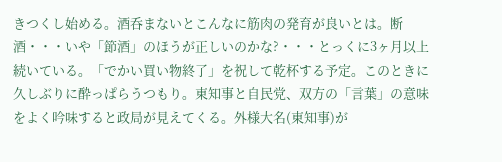きつくし始める。酒呑まないとこんなに筋肉の発育が良いとは。断酒・・・いや「節酒」のほうが正しいのかな?・・・とっくに3ヶ月以上続いている。「でかい買い物終了」を祝して乾杯する予定。このときに久しぶりに酔っぱらうつもり。東知事と自民党、双方の「言葉」の意味をよく吟味すると政局が見えてくる。外様大名(東知事)が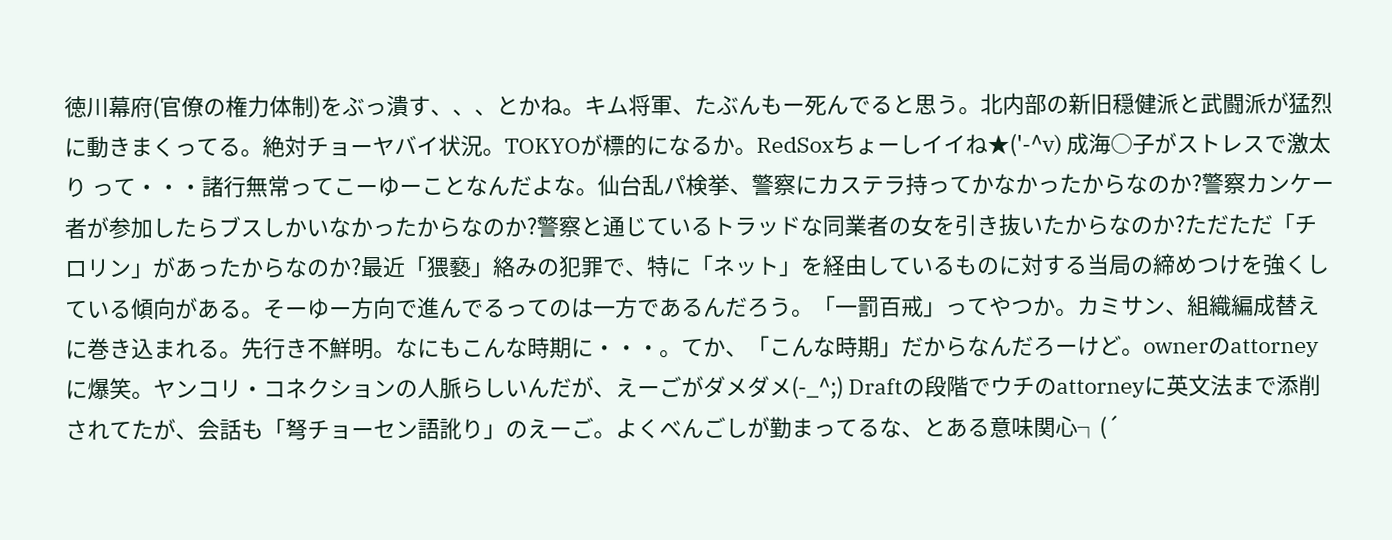徳川幕府(官僚の権力体制)をぶっ潰す、、、とかね。キム将軍、たぶんもー死んでると思う。北内部の新旧穏健派と武闘派が猛烈に動きまくってる。絶対チョーヤバイ状況。TOKYOが標的になるか。RedSoxちょーしイイね★('-^v) 成海○子がストレスで激太り って・・・諸行無常ってこーゆーことなんだよな。仙台乱パ検挙、警察にカステラ持ってかなかったからなのか?警察カンケー者が参加したらブスしかいなかったからなのか?警察と通じているトラッドな同業者の女を引き抜いたからなのか?ただただ「チロリン」があったからなのか?最近「猥褻」絡みの犯罪で、特に「ネット」を経由しているものに対する当局の締めつけを強くしている傾向がある。そーゆー方向で進んでるってのは一方であるんだろう。「一罰百戒」ってやつか。カミサン、組織編成替えに巻き込まれる。先行き不鮮明。なにもこんな時期に・・・。てか、「こんな時期」だからなんだろーけど。ownerのattorneyに爆笑。ヤンコリ・コネクションの人脈らしいんだが、えーごがダメダメ(-_^;) Draftの段階でウチのattorneyに英文法まで添削されてたが、会話も「弩チョーセン語訛り」のえーご。よくべんごしが勤まってるな、とある意味関心┐(´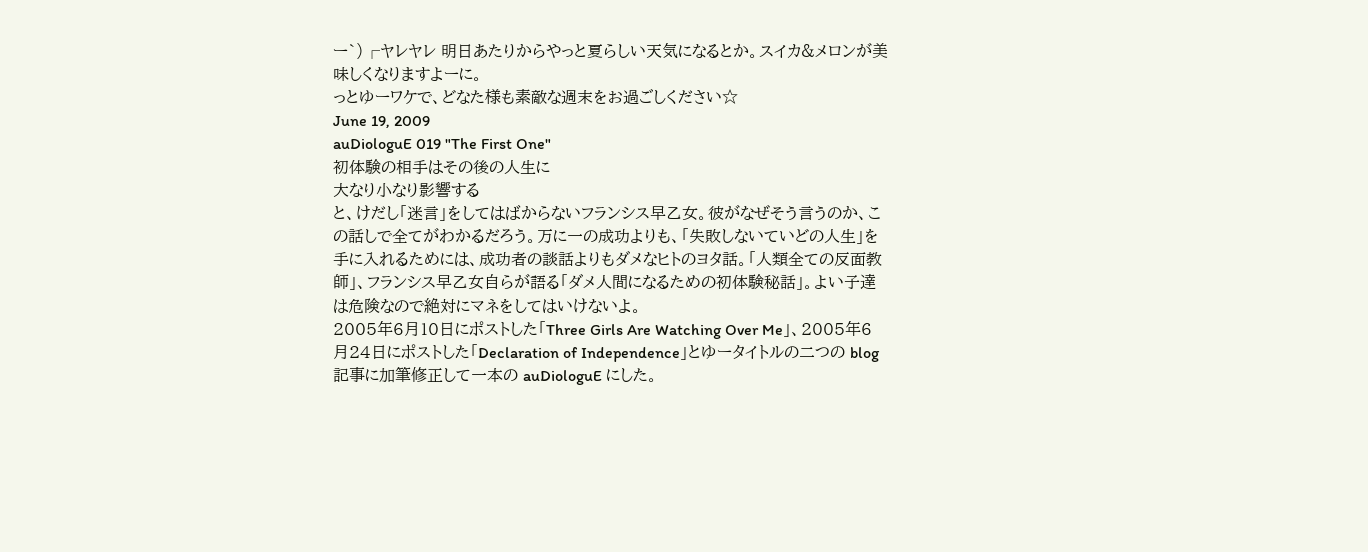ー`)┌ヤレヤレ 明日あたりからやっと夏らしい天気になるとか。スイカ&メロンが美味しくなりますよーに。
っとゆーワケで、どなた様も素敵な週末をお過ごしください☆
June 19, 2009
auDiologuE 019 "The First One"
初体験の相手はその後の人生に
大なり小なり影響する
と、けだし「迷言」をしてはばからないフランシス早乙女。彼がなぜそう言うのか、この話しで全てがわかるだろう。万に一の成功よりも、「失敗しないていどの人生」を手に入れるためには、成功者の談話よりもダメなヒトのヨタ話。「人類全ての反面教師」、フランシス早乙女自らが語る「ダメ人間になるための初体験秘話」。よい子達は危険なので絶対にマネをしてはいけないよ。
2005年6月10日にポストした「Three Girls Are Watching Over Me」、2005年6月24日にポストした「Declaration of Independence」とゆータイトルの二つの blog 記事に加筆修正して一本の auDiologuE にした。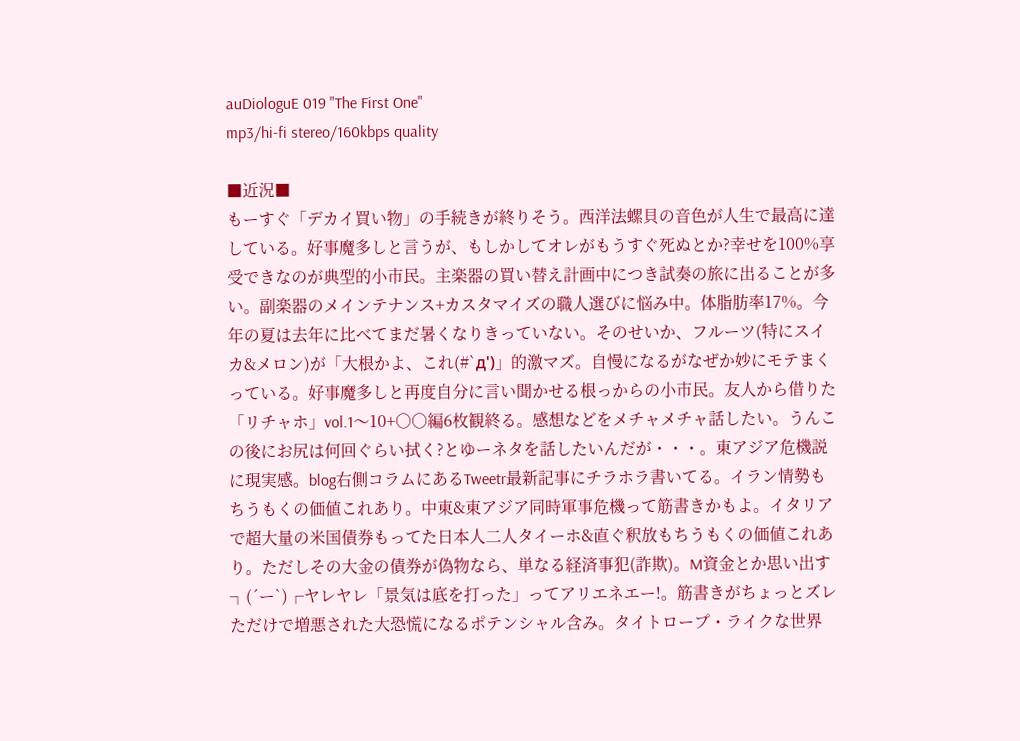auDiologuE 019 "The First One"
mp3/hi-fi stereo/160kbps quality

■近況■
もーすぐ「デカイ買い物」の手続きが終りそう。西洋法螺貝の音色が人生で最高に達している。好事魔多しと言うが、もしかしてオレがもうすぐ死ぬとか?幸せを100%享受できなのが典型的小市民。主楽器の買い替え計画中につき試奏の旅に出ることが多い。副楽器のメインテナンス+カスタマイズの職人選びに悩み中。体脂肪率17%。今年の夏は去年に比べてまだ暑くなりきっていない。そのせいか、フルーツ(特にスイカ&メロン)が「大根かよ、これ(#`д')」的激マズ。自慢になるがなぜか妙にモテまくっている。好事魔多しと再度自分に言い聞かせる根っからの小市民。友人から借りた「リチャホ」vol.1〜10+○○編6枚観終る。感想などをメチャメチャ話したい。うんこの後にお尻は何回ぐらい拭く?とゆーネタを話したいんだが・・・。東アジア危機説に現実感。blog右側コラムにあるTweetr最新記事にチラホラ書いてる。イラン情勢もちうもくの価値これあり。中東&東アジア同時軍事危機って筋書きかもよ。イタリアで超大量の米国債券もってた日本人二人タイーホ&直ぐ釈放もちうもくの価値これあり。ただしその大金の債券が偽物なら、単なる経済事犯(詐欺)。M資金とか思い出す┐(´ー`)┌ヤレヤレ「景気は底を打った」ってアリエネエー!。筋書きがちょっとズレただけで増悪された大恐慌になるポテンシャル含み。タイトロープ・ライクな世界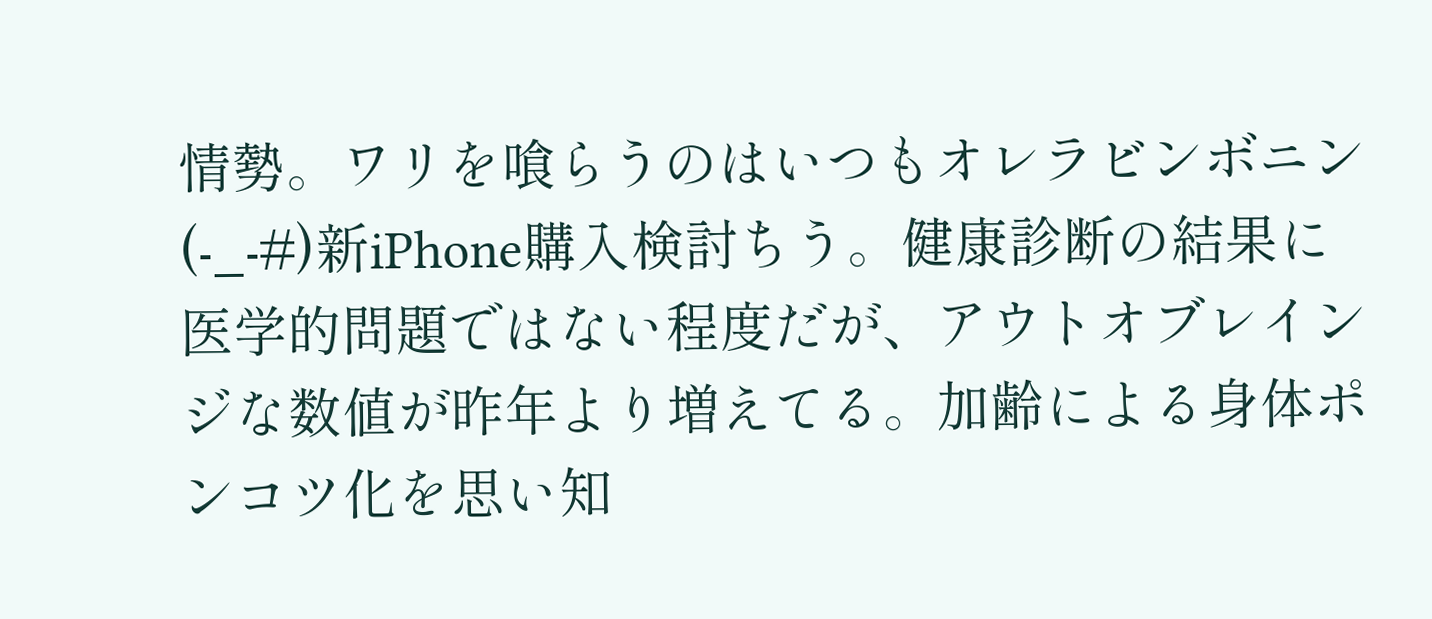情勢。ワリを喰らうのはいつもオレラビンボニン(-_-#)新iPhone購入検討ちう。健康診断の結果に医学的問題ではない程度だが、アウトオブレインジな数値が昨年より増えてる。加齢による身体ポンコツ化を思い知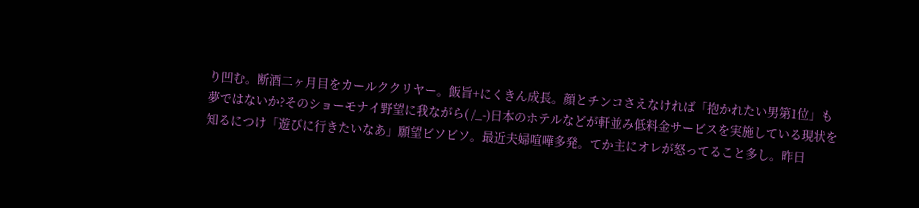り凹む。断酒二ヶ月目をカールククリヤー。飯旨+にくきん成長。顔とチンコさえなければ「抱かれたい男第1位」も夢ではないか?そのショーモナイ野望に我ながら( /_-)日本のホテルなどが軒並み低料金サービスを実施している現状を知るにつけ「遊びに行きたいなあ」願望ビソビソ。最近夫婦喧嘩多発。てか主にオレが怒ってること多し。昨日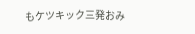もケツキック三発おみ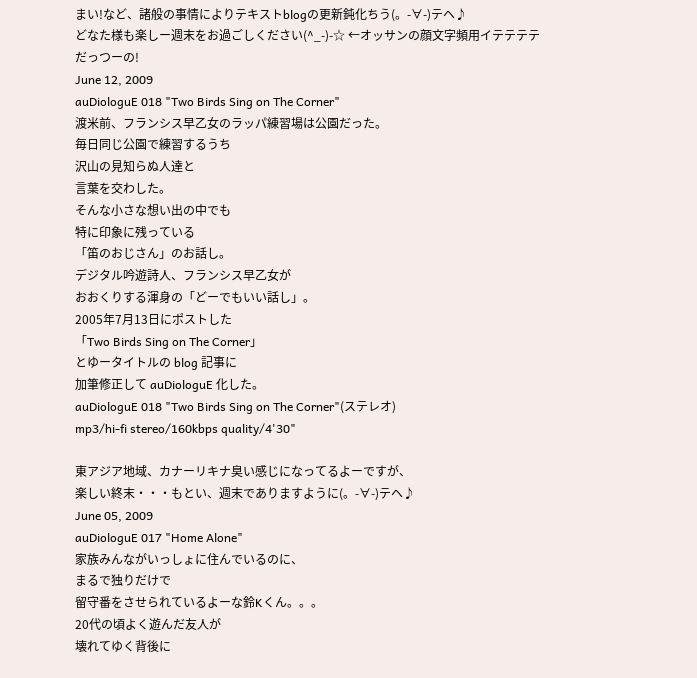まい!など、諸般の事情によりテキストblogの更新鈍化ちう(。-∀-)テヘ♪
どなた様も楽しー週末をお過ごしください(^_-)-☆ ←オッサンの顔文字頻用イテテテテだっつーの!
June 12, 2009
auDiologuE 018 "Two Birds Sing on The Corner"
渡米前、フランシス早乙女のラッパ練習場は公園だった。
毎日同じ公園で練習するうち
沢山の見知らぬ人達と
言葉を交わした。
そんな小さな想い出の中でも
特に印象に残っている
「笛のおじさん」のお話し。
デジタル吟遊詩人、フランシス早乙女が
おおくりする渾身の「どーでもいい話し」。
2005年7月13日にポストした
「Two Birds Sing on The Corner」
とゆータイトルの blog 記事に
加筆修正して auDiologuE 化した。
auDiologuE 018 "Two Birds Sing on The Corner"(ステレオ)
mp3/hi-fi stereo/160kbps quality/4'30"

東アジア地域、カナーリキナ臭い感じになってるよーですが、
楽しい終末・・・もとい、週末でありますように(。-∀-)テヘ♪
June 05, 2009
auDiologuE 017 "Home Alone"
家族みんながいっしょに住んでいるのに、
まるで独りだけで
留守番をさせられているよーな鈴Kくん。。。
20代の頃よく遊んだ友人が
壊れてゆく背後に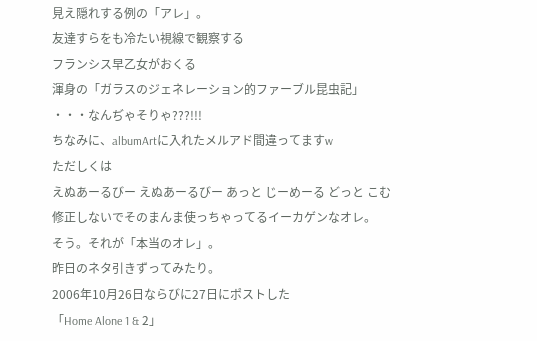見え隠れする例の「アレ」。
友達すらをも冷たい視線で観察する
フランシス早乙女がおくる
渾身の「ガラスのジェネレーション的ファーブル昆虫記」
・・・なんぢゃそりゃ???!!!
ちなみに、albumArtに入れたメルアド間違ってますw
ただしくは
えぬあーるびー えぬあーるびー あっと じーめーる どっと こむ
修正しないでそのまんま使っちゃってるイーカゲンなオレ。
そう。それが「本当のオレ」。
昨日のネタ引きずってみたり。
2006年10月26日ならびに27日にポストした
「Home Alone 1 & 2」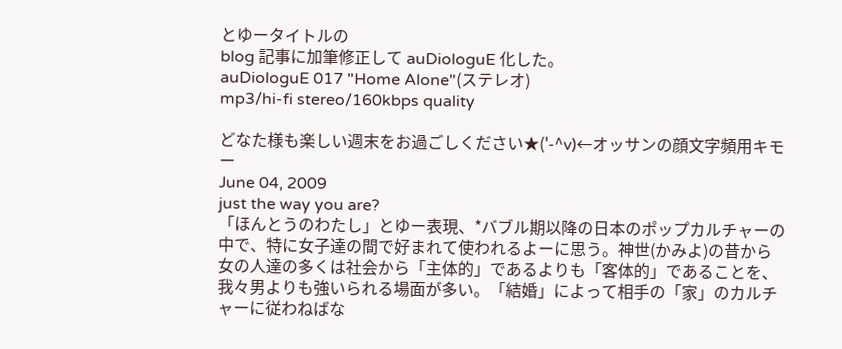とゆータイトルの
blog 記事に加筆修正して auDiologuE 化した。
auDiologuE 017 "Home Alone"(ステレオ)
mp3/hi-fi stereo/160kbps quality

どなた様も楽しい週末をお過ごしください★('-^v)←オッサンの顔文字頻用キモー
June 04, 2009
just the way you are?
「ほんとうのわたし」とゆー表現、*バブル期以降の日本のポップカルチャーの中で、特に女子達の間で好まれて使われるよーに思う。神世(かみよ)の昔から女の人達の多くは社会から「主体的」であるよりも「客体的」であることを、我々男よりも強いられる場面が多い。「結婚」によって相手の「家」のカルチャーに従わねばな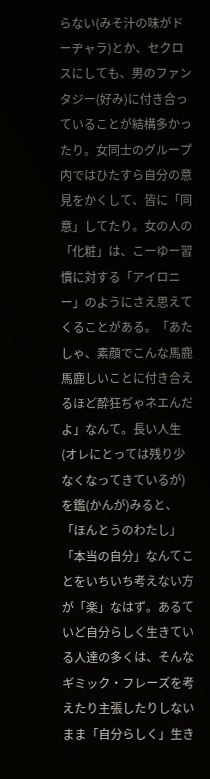らない(みそ汁の味がドーヂャラ)とか、セクロスにしても、男のファンタジー(好み)に付き合っていることが結構多かったり。女同士のグループ内ではひたすら自分の意見をかくして、皆に「同意」してたり。女の人の「化粧」は、こーゆー習慣に対する「アイロニー」のようにさえ思えてくることがある。「あたしゃ、素顔でこんな馬鹿馬鹿しいことに付き合えるほど酔狂ぢゃネエんだよ」なんて。長い人生(オレにとっては残り少なくなってきているが)を鑑(かんが)みると、「ほんとうのわたし」「本当の自分」なんてことをいちいち考えない方が「楽」なはず。あるていど自分らしく生きている人達の多くは、そんなギミック・フレーズを考えたり主張したりしないまま「自分らしく」生き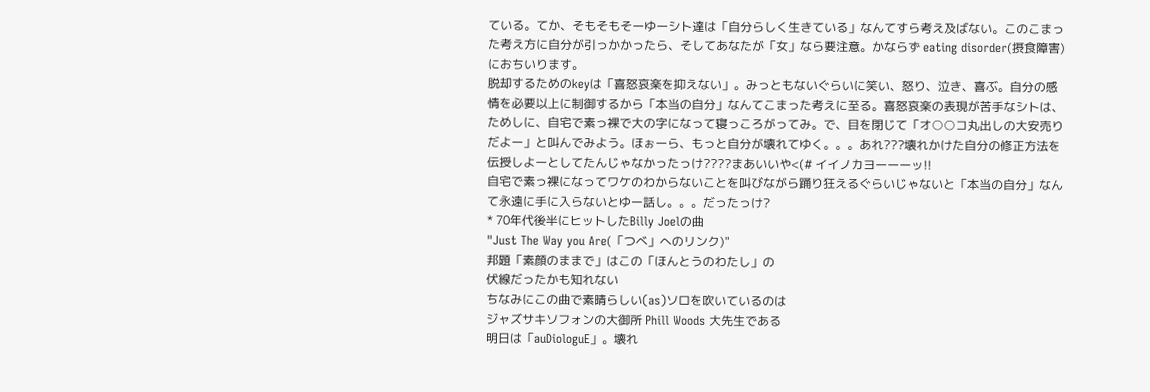ている。てか、そもそもそーゆーシト達は「自分らしく生きている」なんてすら考え及ばない。このこまった考え方に自分が引っかかったら、そしてあなたが「女」なら要注意。かならず eating disorder(摂食障害)におちいります。
脱却するためのkeyは「喜怒哀楽を抑えない」。みっともないぐらいに笑い、怒り、泣き、喜ぶ。自分の感情を必要以上に制御するから「本当の自分」なんてこまった考えに至る。喜怒哀楽の表現が苦手なシトは、ためしに、自宅で素っ裸で大の字になって寝っころがってみ。で、目を閉じて「オ○○コ丸出しの大安売りだよー」と叫んでみよう。ほぉーら、もっと自分が壊れてゆく。。。あれ???壊れかけた自分の修正方法を伝授しよーとしてたんじゃなかったっけ????まあいいや<(# イイノカヨーーーッ!!
自宅で素っ裸になってワケのわからないことを叫びながら踊り狂えるぐらいじゃないと「本当の自分」なんて永遠に手に入らないとゆー話し。。。だったっけ?
* 70年代後半にヒットしたBilly Joelの曲
"Just The Way you Are(「つべ」へのリンク)"
邦題「素顔のままで」はこの「ほんとうのわたし」の
伏線だったかも知れない
ちなみにこの曲で素晴らしい(as)ソロを吹いているのは
ジャズサキソフォンの大御所 Phill Woods 大先生である
明日は「auDiologuE」。壊れ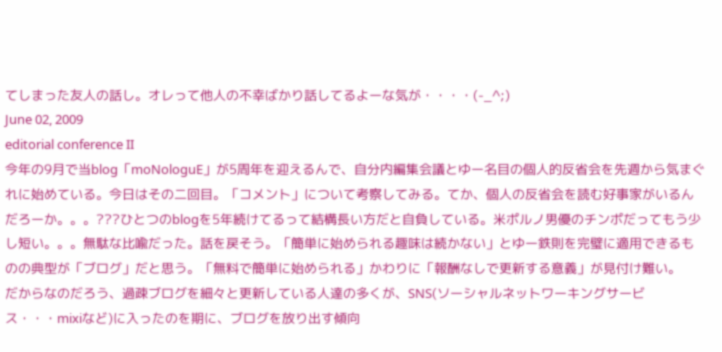てしまった友人の話し。オレって他人の不幸ばかり話してるよーな気が・・・・(-_^;)
June 02, 2009
editorial conference II
今年の9月で当blog「moNologuE」が5周年を迎えるんで、自分内編集会議とゆー名目の個人的反省会を先週から気まぐれに始めている。今日はその二回目。「コメント」について考察してみる。てか、個人の反省会を読む好事家がいるんだろーか。。。???ひとつのblogを5年続けてるって結構長い方だと自負している。米ポルノ男優のチンポだってもう少し短い。。。無駄な比喩だった。話を戻そう。「簡単に始められる趣味は続かない」とゆー鉄則を完璧に適用できるものの典型が「ブログ」だと思う。「無料で簡単に始められる」かわりに「報酬なしで更新する意義」が見付け難い。
だからなのだろう、過疎ブログを細々と更新している人達の多くが、SNS(ソーシャルネットワーキングサービス・・・mixiなど)に入ったのを期に、ブログを放り出す傾向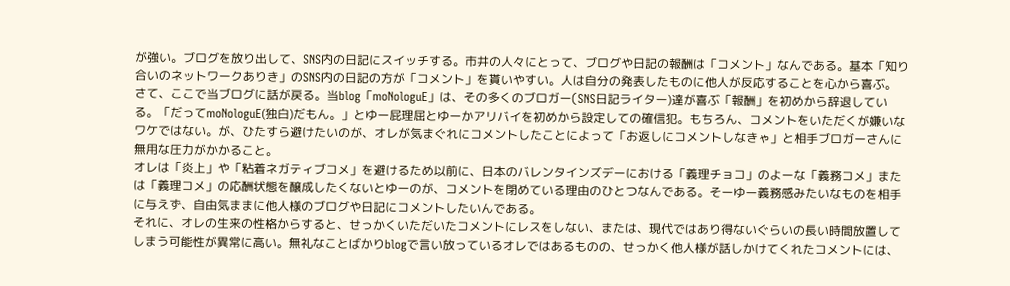が強い。ブログを放り出して、SNS内の日記にスイッチする。市井の人々にとって、ブログや日記の報酬は「コメント」なんである。基本「知り合いのネットワークありき」のSNS内の日記の方が「コメント」を貰いやすい。人は自分の発表したものに他人が反応することを心から喜ぶ。
さて、ここで当ブログに話が戻る。当blog「moNologuE」は、その多くのブロガー(SNS日記ライター)達が喜ぶ「報酬」を初めから辞退している。「だってmoNologuE(独白)だもん。」とゆー屁理屈とゆーかアリバイを初めから設定しての確信犯。もちろん、コメントをいただくが嫌いなワケではない。が、ひたすら避けたいのが、オレが気まぐれにコメントしたことによって「お返しにコメントしなきゃ」と相手ブロガーさんに無用な圧力がかかること。
オレは「炎上」や「粘着ネガティブコメ」を避けるため以前に、日本のバレンタインズデーにおける「義理チョコ」のよーな「義務コメ」または「義理コメ」の応酬状態を醸成したくないとゆーのが、コメントを閉めている理由のひとつなんである。そーゆー義務感みたいなものを相手に与えず、自由気ままに他人様のブログや日記にコメントしたいんである。
それに、オレの生来の性格からすると、せっかくいただいたコメントにレスをしない、または、現代ではあり得ないぐらいの長い時間放置してしまう可能性が異常に高い。無礼なことばかりblogで言い放っているオレではあるものの、せっかく他人様が話しかけてくれたコメントには、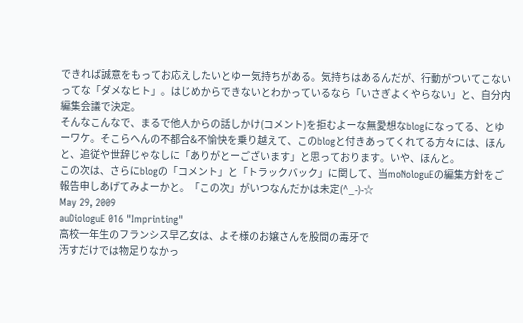できれば誠意をもってお応えしたいとゆー気持ちがある。気持ちはあるんだが、行動がついてこないってな「ダメなヒト」。はじめからできないとわかっているなら「いさぎよくやらない」と、自分内編集会議で決定。
そんなこんなで、まるで他人からの話しかけ(コメント)を拒むよーな無愛想なblogになってる、とゆーワケ。そこらへんの不都合&不愉快を乗り越えて、このblogと付きあってくれてる方々には、ほんと、追従や世辞じゃなしに「ありがとーございます」と思っております。いや、ほんと。
この次は、さらにblogの「コメント」と「トラックバック」に関して、当moNologuEの編集方針をご報告申しあげてみよーかと。「この次」がいつなんだかは未定(^_-)-☆
May 29, 2009
auDiologuE 016 "Imprinting"
高校一年生のフランシス早乙女は、よそ様のお嬢さんを股間の毒牙で
汚すだけでは物足りなかっ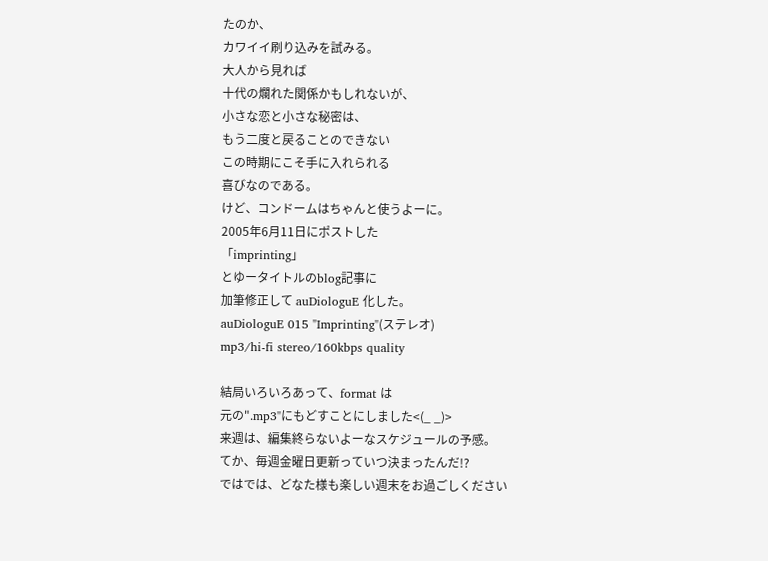たのか、
カワイイ刷り込みを試みる。
大人から見れば
十代の爛れた関係かもしれないが、
小さな恋と小さな秘密は、
もう二度と戻ることのできない
この時期にこそ手に入れられる
喜びなのである。
けど、コンドームはちゃんと使うよーに。
2005年6月11日にポストした
「imprinting」
とゆータイトルのblog記事に
加筆修正して auDiologuE 化した。
auDiologuE 015 "Imprinting"(ステレオ)
mp3/hi-fi stereo/160kbps quality

結局いろいろあって、format は
元の".mp3"にもどすことにしました<(_ _)>
来週は、編集終らないよーなスケジュールの予感。
てか、毎週金曜日更新っていつ決まったんだ!?
ではでは、どなた様も楽しい週末をお過ごしください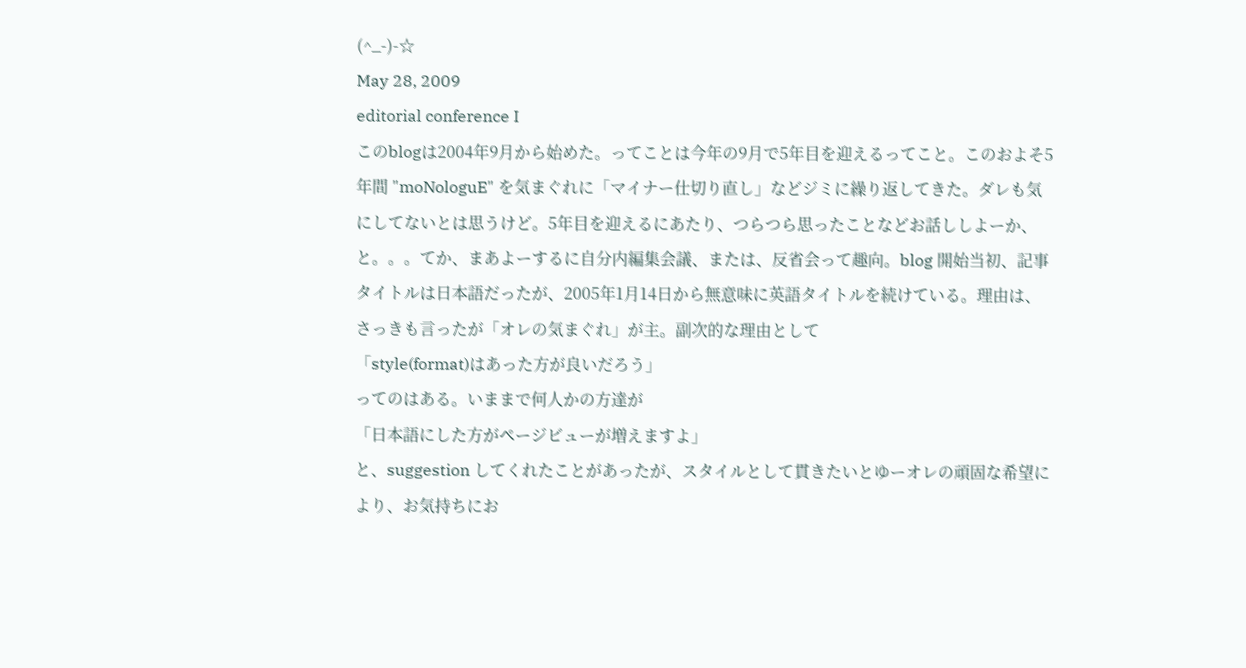(^_-)-☆
May 28, 2009
editorial conference I
このblogは2004年9月から始めた。ってことは今年の9月で5年目を迎えるってこと。このおよそ5年間 "moNologuE" を気まぐれに「マイナー仕切り直し」などジミに繰り返してきた。ダレも気にしてないとは思うけど。5年目を迎えるにあたり、つらつら思ったことなどお話ししよーか、と。。。てか、まあよーするに自分内編集会議、または、反省会って趣向。blog 開始当初、記事タイトルは日本語だったが、2005年1月14日から無意味に英語タイトルを続けている。理由は、さっきも言ったが「オレの気まぐれ」が主。副次的な理由として
「style(format)はあった方が良いだろう」
ってのはある。いままで何人かの方達が
「日本語にした方がページビューが増えますよ」
と、suggestion してくれたことがあったが、スタイルとして貫きたいとゆーオレの頑固な希望により、お気持ちにお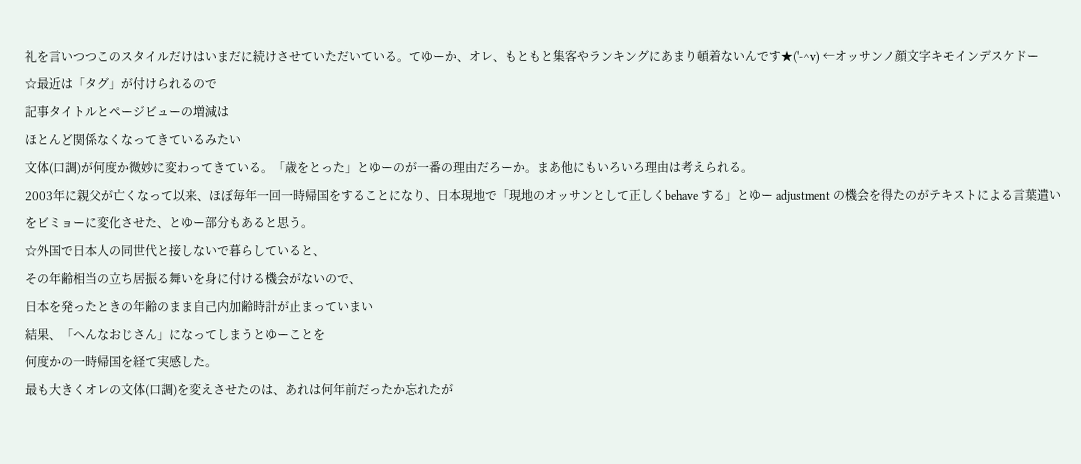礼を言いつつこのスタイルだけはいまだに続けさせていただいている。てゆーか、オレ、もともと集客やランキングにあまり頓着ないんです★('-^v) ←オッサンノ顔文字キモインデスケドー
☆最近は「タグ」が付けられるので
記事タイトルとページビューの増減は
ほとんど関係なくなってきているみたい
文体(口調)が何度か微妙に変わってきている。「歳をとった」とゆーのが一番の理由だろーか。まあ他にもいろいろ理由は考えられる。
2003年に親父が亡くなって以来、ほぼ毎年一回一時帰国をすることになり、日本現地で「現地のオッサンとして正しくbehave する」とゆー adjustment の機会を得たのがテキストによる言葉遣いをビミョーに変化させた、とゆー部分もあると思う。
☆外国で日本人の同世代と接しないで暮らしていると、
その年齢相当の立ち居振る舞いを身に付ける機会がないので、
日本を発ったときの年齢のまま自己内加齢時計が止まっていまい
結果、「へんなおじさん」になってしまうとゆーことを
何度かの一時帰国を経て実感した。
最も大きくオレの文体(口調)を変えさせたのは、あれは何年前だったか忘れたが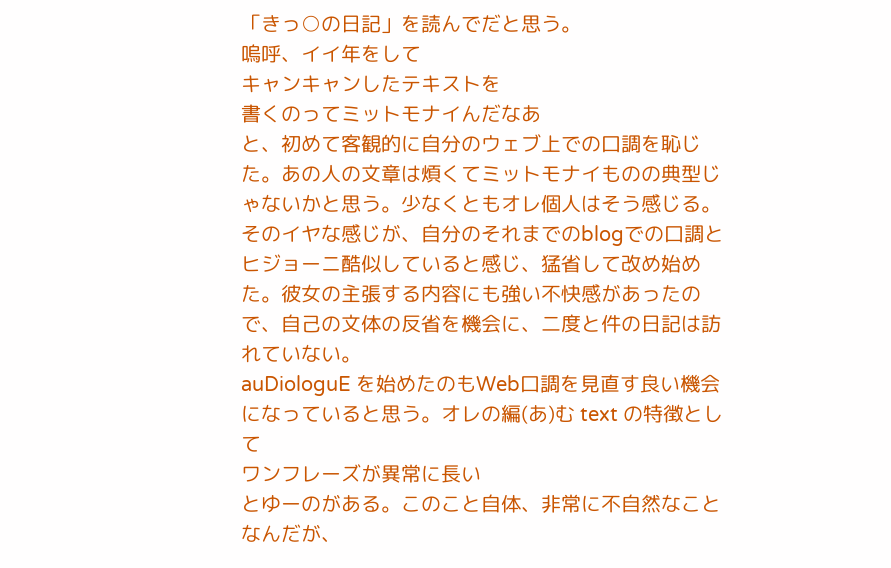「きっ○の日記」を読んでだと思う。
嗚呼、イイ年をして
キャンキャンしたテキストを
書くのってミットモナイんだなあ
と、初めて客観的に自分のウェブ上での口調を恥じた。あの人の文章は煩くてミットモナイものの典型じゃないかと思う。少なくともオレ個人はそう感じる。そのイヤな感じが、自分のそれまでのblogでの口調とヒジョーニ酷似していると感じ、猛省して改め始めた。彼女の主張する内容にも強い不快感があったので、自己の文体の反省を機会に、二度と件の日記は訪れていない。
auDiologuE を始めたのもWeb口調を見直す良い機会になっていると思う。オレの編(あ)む text の特徴として
ワンフレーズが異常に長い
とゆーのがある。このこと自体、非常に不自然なことなんだが、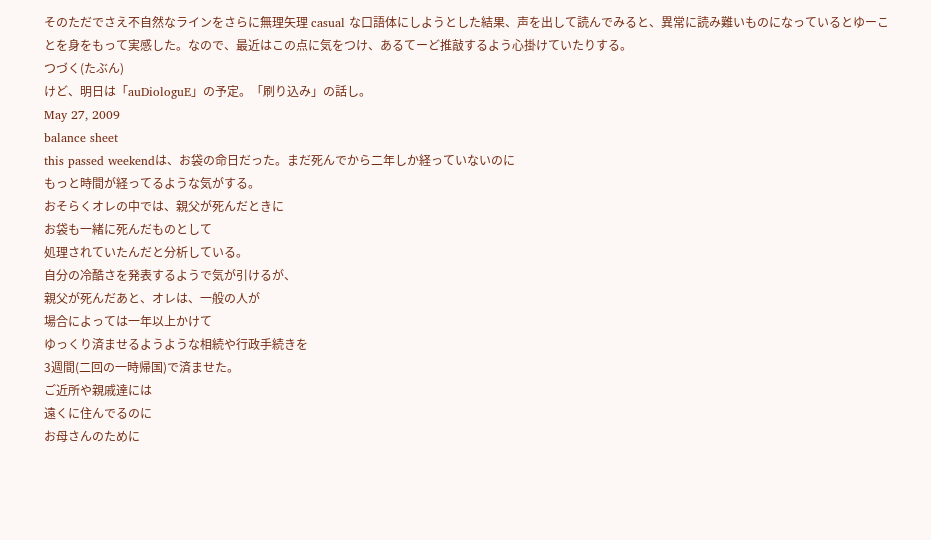そのただでさえ不自然なラインをさらに無理矢理 casual な口語体にしようとした結果、声を出して読んでみると、異常に読み難いものになっているとゆーことを身をもって実感した。なので、最近はこの点に気をつけ、あるてーど推敲するよう心掛けていたりする。
つづく(たぶん)
けど、明日は「auDiologuE」の予定。「刷り込み」の話し。
May 27, 2009
balance sheet
this passed weekendは、お袋の命日だった。まだ死んでから二年しか経っていないのに
もっと時間が経ってるような気がする。
おそらくオレの中では、親父が死んだときに
お袋も一緒に死んだものとして
処理されていたんだと分析している。
自分の冷酷さを発表するようで気が引けるが、
親父が死んだあと、オレは、一般の人が
場合によっては一年以上かけて
ゆっくり済ませるようような相続や行政手続きを
3週間(二回の一時帰国)で済ませた。
ご近所や親戚達には
遠くに住んでるのに
お母さんのために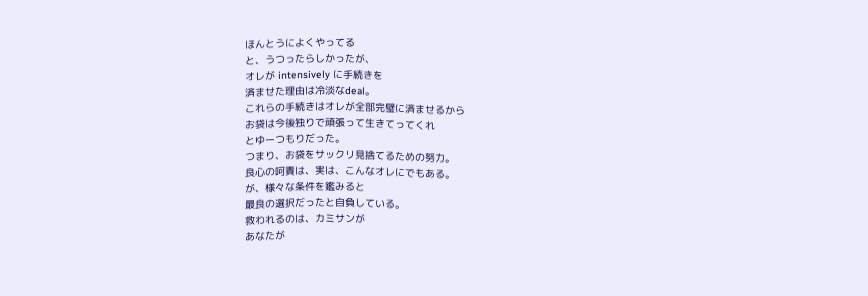ほんとうによくやってる
と、うつったらしかったが、
オレが intensively に手続きを
済ませた理由は冷淡なdeal。
これらの手続きはオレが全部完璧に済ませるから
お袋は今後独りで頑張って生きてってくれ
とゆーつもりだった。
つまり、お袋をサックリ見捨てるための努力。
良心の呵責は、実は、こんなオレにでもある。
が、様々な条件を鑑みると
最良の選択だったと自負している。
救われるのは、カミサンが
あなたが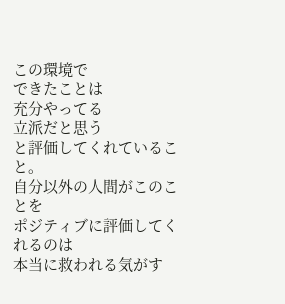この環境で
できたことは
充分やってる
立派だと思う
と評価してくれていること。
自分以外の人間がこのことを
ポジティブに評価してくれるのは
本当に救われる気がす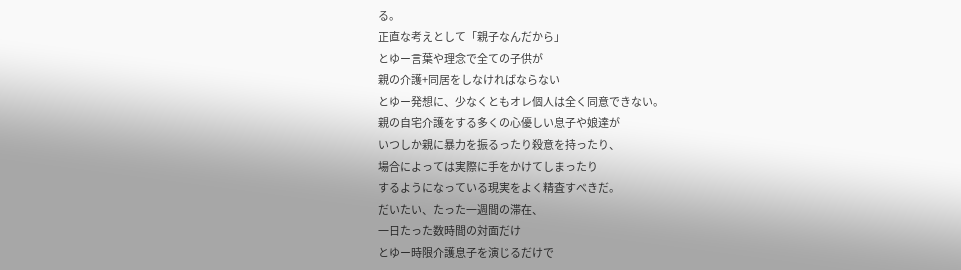る。
正直な考えとして「親子なんだから」
とゆー言葉や理念で全ての子供が
親の介護+同居をしなければならない
とゆー発想に、少なくともオレ個人は全く同意できない。
親の自宅介護をする多くの心優しい息子や娘達が
いつしか親に暴力を振るったり殺意を持ったり、
場合によっては実際に手をかけてしまったり
するようになっている現実をよく精査すべきだ。
だいたい、たった一週間の滞在、
一日たった数時間の対面だけ
とゆー時限介護息子を演じるだけで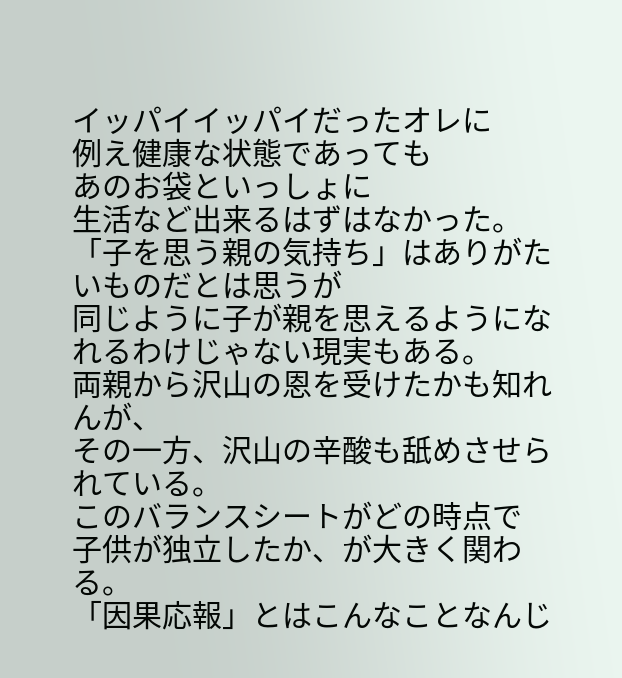イッパイイッパイだったオレに
例え健康な状態であっても
あのお袋といっしょに
生活など出来るはずはなかった。
「子を思う親の気持ち」はありがたいものだとは思うが
同じように子が親を思えるようになれるわけじゃない現実もある。
両親から沢山の恩を受けたかも知れんが、
その一方、沢山の辛酸も舐めさせられている。
このバランスシートがどの時点で
子供が独立したか、が大きく関わる。
「因果応報」とはこんなことなんじ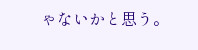ゃないかと思う。